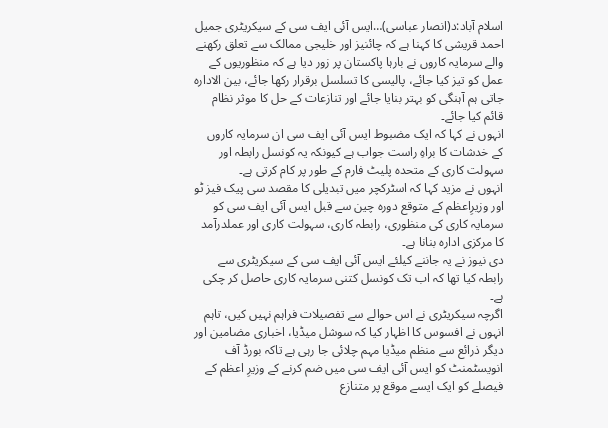اسلام آباد:د(انصار عباسی)…ایس آئی ایف سی کے سیکریٹری جمیل احمد قریشی کا کہنا ہے کہ چائنیز اور خلیجی ممالک سے تعلق رکھنے والے سرمایہ کاروں نے بارہا پاکستان پر زور دیا ہے کہ منظوریوں کے عمل کو تیز کیا جائے، پالیسی کا تسلسل برقرار رکھا جائے، بین الادارہ جاتی ہم آہنگی کو بہتر بنایا جائے اور تنازعات کے حل کا موثر نظام قائم کیا جائے۔
انہوں نے کہا کہ ایک مضبوط ایس آئی ایف سی ان سرمایہ کاروں کے خدشات کا براہِ راست جواب ہے کیونکہ یہ کونسل رابطہ اور سہولت کاری کے متحدہ پلیٹ فارم کے طور پر کام کرتی ہے۔
انہوں نے مزید کہا کہ اسٹرکچر میں تبدیلی کا مقصد سی پیک فیز ٹو اور وزیرِاعظم کے متوقع دورہ چین سے قبل ایس آئی ایف سی کو سرمایہ کاری کی منظوری، رابطہ کاری، سہولت کاری اور عملدرآمد کا مرکزی ادارہ بنانا ہے۔
دی نیوز نے یہ جاننے کیلئے ایس آئی ایف سی کے سیکریٹری سے رابطہ کیا تھا کہ اب تک کونسل کتنی سرمایہ کاری حاصل کر چکی ہے۔
اگرچہ سیکریٹری نے اس حوالے سے تفصیلات فراہم نہیں کیں، تاہم انہوں نے افسوس کا اظہار کیا کہ سوشل میڈیا، اخباری مضامین اور دیگر ذرائع سے منظم میڈیا مہم چلائی جا رہی ہے تاکہ بورڈ آف انویسٹمنٹ کو ایس آئی ایف سی میں ضم کرنے کے وزیرِ اعظم کے فیصلے کو ایک ایسے موقع پر متنازع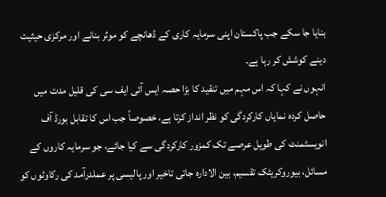بنایا جا سکے جب پاکستان اپنی سرمایہ کاری کے ڈھانچے کو موثر بنانے اور مرکزی حیثیت دینے کوشش کر رہا ہے۔
انہوں نے کہا کہ اس مہم میں تنقید کا بڑا حصہ ایس آئی ایف سی کی قلیل مدت میں حاصل کردہ نمایاں کارکردگی کو نظر انداز کرتا ہے، خصوصاً جب اس کا تقابل بورڈ آف انویسٹمنٹ کی طویل عرصے تک کمزور کارکردگی سے کیا جائے، جو سرمایہ کاروں کے مسائل، بیوروکریٹک تقسیم، بین الادارہ جاتی تاخیر اور پالیسی پر عملدرآمد کی رکاوٹوں کو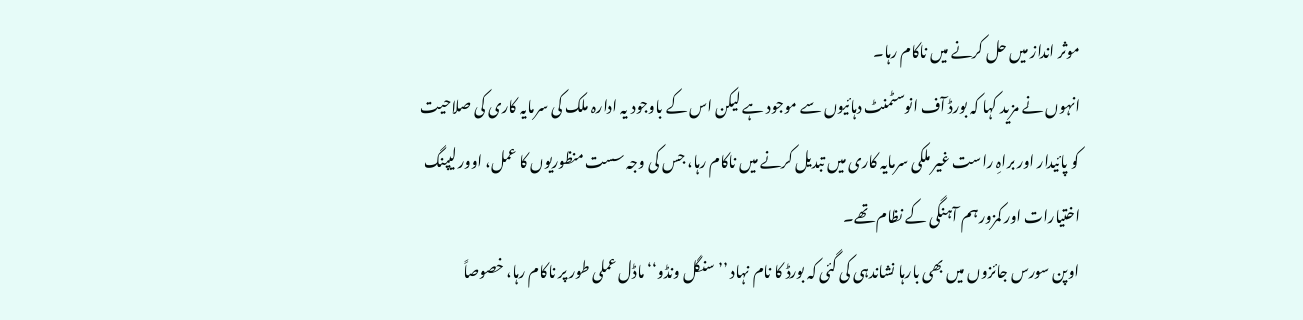موثر انداز میں حل کرنے میں ناکام رہا۔
انہوں نے مزید کہا کہ بورڈ آف انوسٹمنٹ دہائیوں سے موجود ہے لیکن اس کے باوجود یہ ادارہ ملک کی سرمایہ کاری کی صلاحیت کو پائیدار اور براہِ راست غیر ملکی سرمایہ کاری میں تبدیل کرنے میں ناکام رہا، جس کی وجہ سست منظوریوں کا عمل، اوور لیپنگ اختیارات اور کمزور ہم آہنگی کے نظام تھے۔
اوپن سورس جائزوں میں بھی بارہا نشاندہی کی گئی کہ بورڈ کا نام نہاد ’’سنگل ونڈو‘‘ ماڈل عملی طور پر ناکام رہا، خصوصاً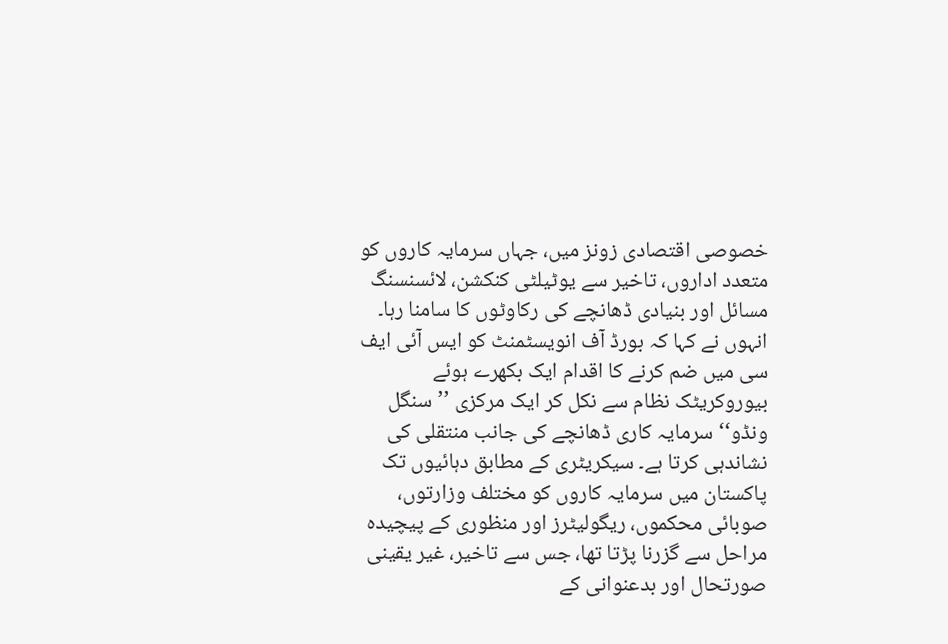خصوصی اقتصادی زونز میں، جہاں سرمایہ کاروں کو متعدد اداروں، تاخیر سے یوٹیلٹی کنکشن، لائسنسنگ مسائل اور بنیادی ڈھانچے کی رکاوٹوں کا سامنا رہا۔
انہوں نے کہا کہ بورڈ آف انویسٹمنٹ کو ایس آئی ایف سی میں ضم کرنے کا اقدام ایک بکھرے ہوئے بیوروکریٹک نظام سے نکل کر ایک مرکزی ’’سنگل ونڈو‘‘ سرمایہ کاری ڈھانچے کی جانب منتقلی کی نشاندہی کرتا ہے۔ سیکریٹری کے مطابق دہائیوں تک پاکستان میں سرمایہ کاروں کو مختلف وزارتوں، صوبائی محکموں، ریگولیٹرز اور منظوری کے پیچیدہ مراحل سے گزرنا پڑتا تھا، جس سے تاخیر، غیر یقینی صورتحال اور بدعنوانی کے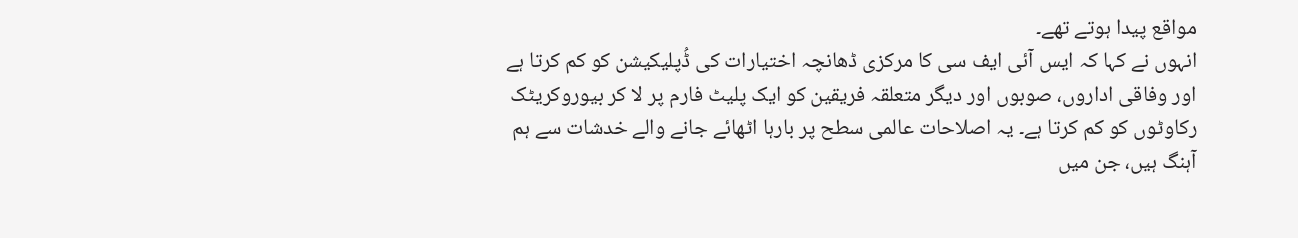مواقع پیدا ہوتے تھے۔
انہوں نے کہا کہ ایس آئی ایف سی کا مرکزی ڈھانچہ اختیارات کی ڈُپلیکیشن کو کم کرتا ہے اور وفاقی اداروں، صوبوں اور دیگر متعلقہ فریقین کو ایک پلیٹ فارم پر لا کر بیوروکریٹک رکاوٹوں کو کم کرتا ہے۔ یہ اصلاحات عالمی سطح پر بارہا اٹھائے جانے والے خدشات سے ہم آہنگ ہیں، جن میں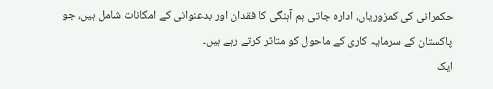حکمرانی کی کمزوریاں، ادارہ جاتی ہم آہنگی کا فقدان اور بدعنوانی کے امکانات شامل ہیں، جو پاکستان کے سرمایہ کاری کے ماحول کو متاثر کرتے رہے ہیں۔
ایک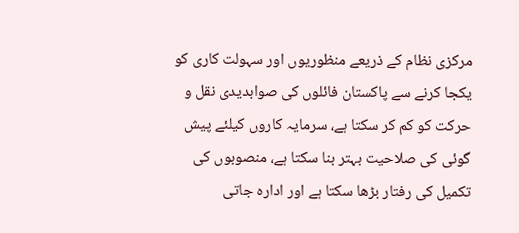مرکزی نظام کے ذریعے منظوریوں اور سہولت کاری کو یکجا کرنے سے پاکستان فائلوں کی صوابدیدی نقل و حرکت کو کم کر سکتا ہے، سرمایہ کاروں کیلئے پیش گوئی کی صلاحیت بہتر بنا سکتا ہے، منصوبوں کی تکمیل کی رفتار بڑھا سکتا ہے اور ادارہ جاتی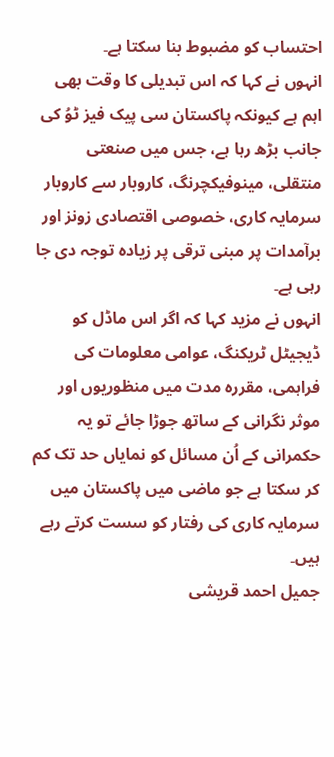احتساب کو مضبوط بنا سکتا ہے۔
انہوں نے کہا کہ اس تبدیلی کا وقت بھی اہم ہے کیونکہ پاکستان سی پیک فیز ٹوُ کی جانب بڑھ رہا ہے، جس میں صنعتی منتقلی، مینوفیکچرنگ، کاروبار سے کاروبار سرمایہ کاری، خصوصی اقتصادی زونز اور برآمدات پر مبنی ترقی پر زیادہ توجہ دی جا رہی ہے۔
انہوں نے مزید کہا کہ اگر اس ماڈل کو ڈیجیٹل ٹریکنگ، عوامی معلومات کی فراہمی، مقررہ مدت میں منظوریوں اور موثر نگرانی کے ساتھ جوڑا جائے تو یہ حکمرانی کے اُن مسائل کو نمایاں حد تک کم کر سکتا ہے جو ماضی میں پاکستان میں سرمایہ کاری کی رفتار کو سست کرتے رہے ہیں۔
جمیل احمد قریشی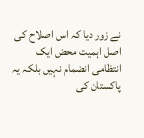نے زور دیا کہ اس اصلاح کی اصل اہمیت محض ایک انتظامی انضمام نہیں بلکہ یہ پاکستان کی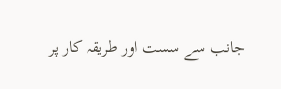جانب سے سست اور طریقہ کار پر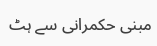مبنی حکمرانی سے ہٹ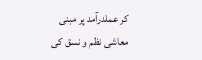کر عملدرآمد پر مبنی معاشی نظم و نسق کی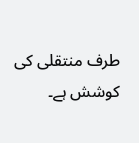طرف منتقلی کی کوشش ہے۔